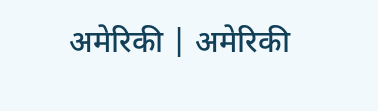अमेरिकी | अमेरिकी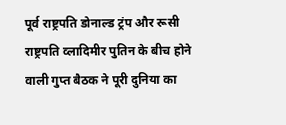पूर्व राष्ट्रपति डोनाल्ड ट्रंप और रूसी राष्ट्रपति व्लादिमीर पुतिन के बीच होने वाली गुप्त बैठक ने पूरी दुनिया का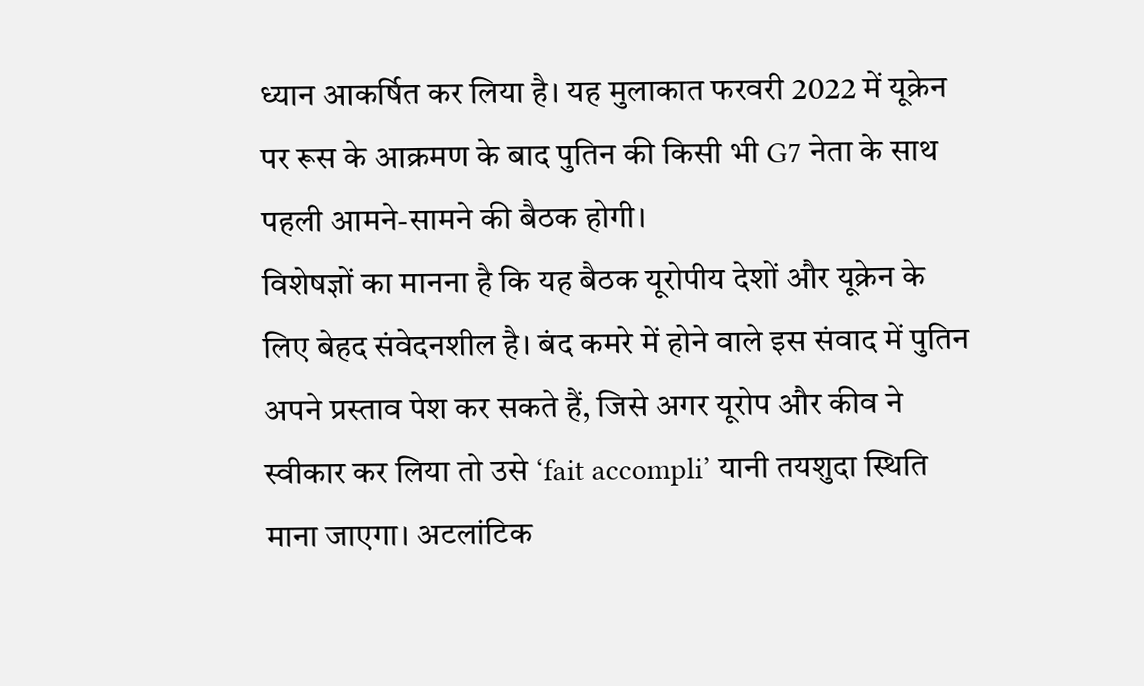ध्यान आकर्षित कर लिया है। यह मुलाकात फरवरी 2022 में यूक्रेन पर रूस के आक्रमण के बाद पुतिन की किसी भी G7 नेता के साथ पहली आमने-सामने की बैठक होगी।
विशेषज्ञों का मानना है कि यह बैठक यूरोपीय देशों और यूक्रेन के लिए बेहद संवेदनशील है। बंद कमरे में होने वाले इस संवाद में पुतिन अपने प्रस्ताव पेश कर सकते हैं, जिसे अगर यूरोप और कीव ने स्वीकार कर लिया तो उसे ‘fait accompli’ यानी तयशुदा स्थिति माना जाएगा। अटलांटिक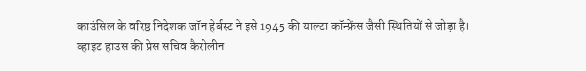काउंसिल के वरिष्ठ निदेशक जॉन हेर्बस्ट ने इसे 1945 की याल्टा कॉन्फ्रेंस जैसी स्थितियों से जोड़ा है।
व्हाइट हाउस की प्रेस सचिव कैरोलीन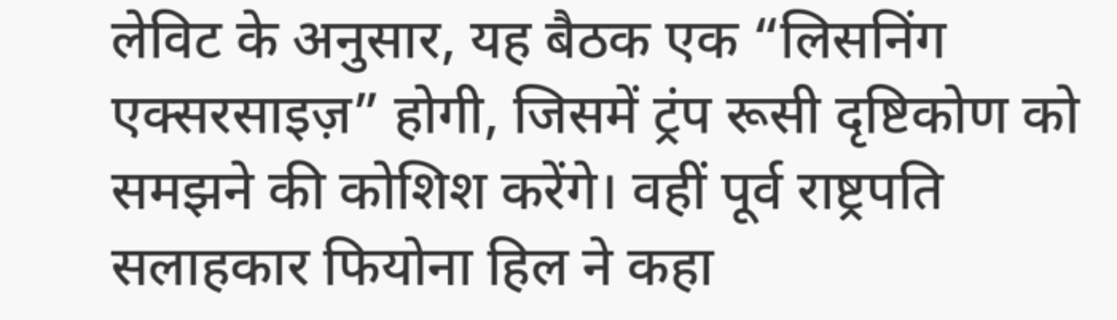लेविट के अनुसार, यह बैठक एक “लिसनिंग एक्सरसाइज़” होगी, जिसमें ट्रंप रूसी दृष्टिकोण को समझने की कोशिश करेंगे। वहीं पूर्व राष्ट्रपति सलाहकार फियोना हिल ने कहा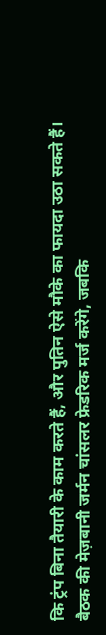कि ट्रंप बिना तैयारी के काम करते हैं, और पुतिन ऐसे मौके का फायदा उठा सकते हैं।
बैठक की मेज़बानी जर्मन चांसलर फ्रेडरिक मर्ज करेंगे, जबकि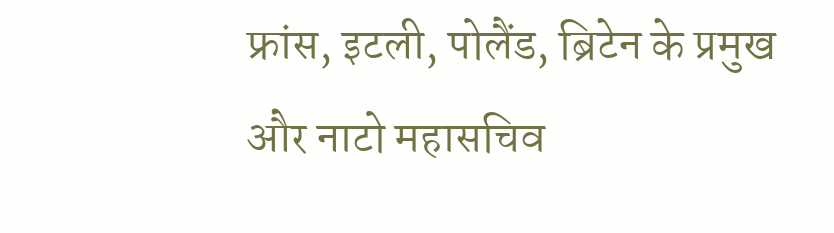फ्रांस, इटली, पोलैंड, ब्रिटेन के प्रमुख और नाटो महासचिव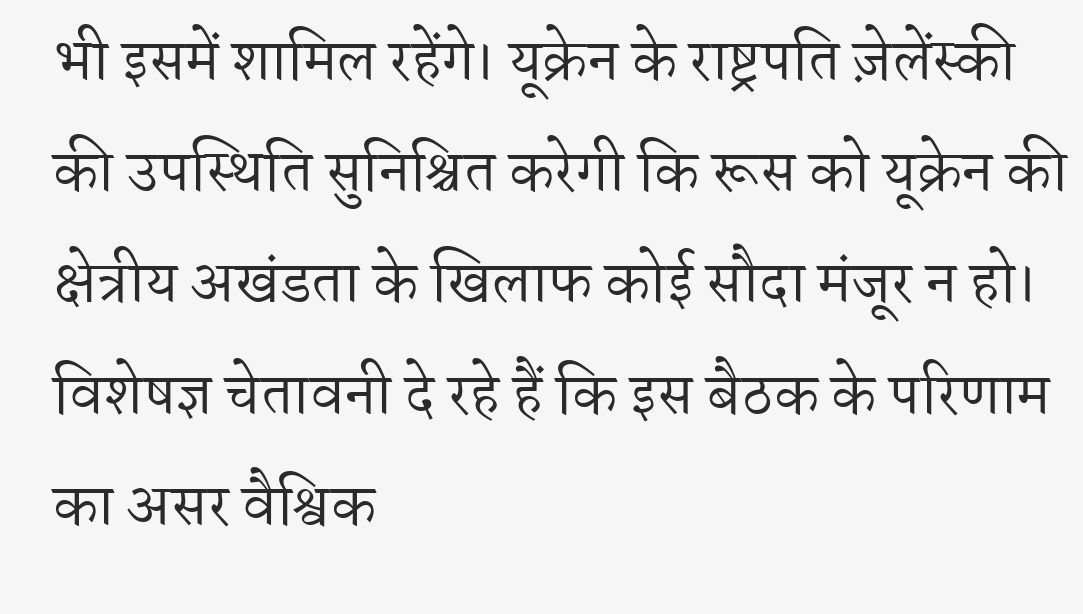भी इसमें शामिल रहेंगे। यूक्रेन के राष्ट्रपति ज़ेलेंस्की की उपस्थिति सुनिश्चित करेगी कि रूस को यूक्रेन की क्षेत्रीय अखंडता के खिलाफ कोई सौदा मंजूर न हो।
विशेषज्ञ चेतावनी दे रहे हैं कि इस बैठक के परिणाम का असर वैश्विक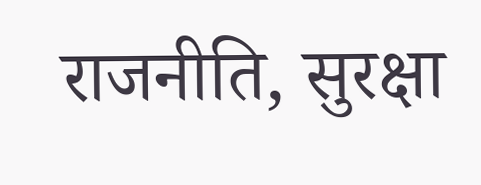राजनीति, सुरक्षा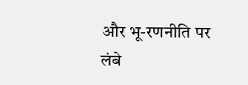और भू-रणनीति पर लंबे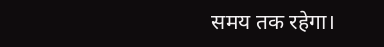समय तक रहेगा।